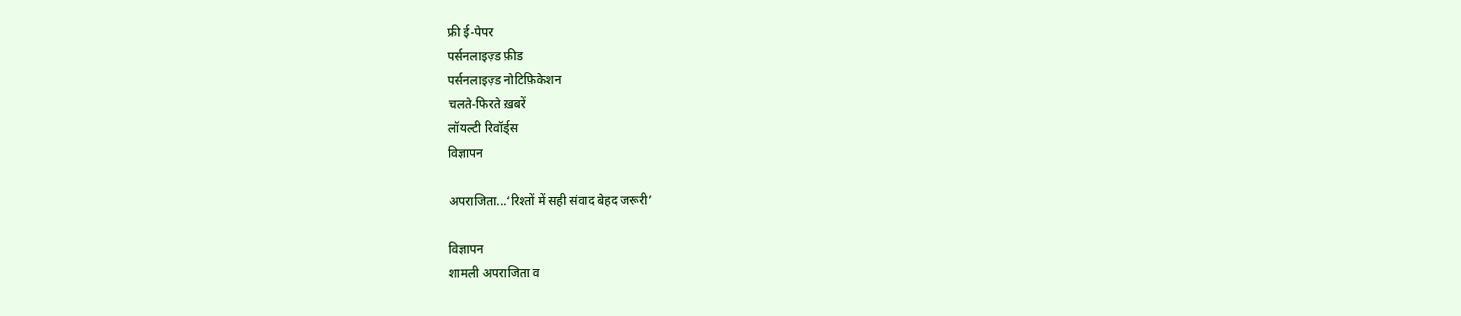फ्री ई-पेपर
पर्सनलाइज़्ड फ़ीड
पर्सनलाइज़्ड नोटिफ़िकेशन
चलते-फिरते ख़बरें
लॉयल्टी रिवॉर्ड्स
विज्ञापन

अपराजिता...‘रिश्तों में सही संवाद बेहद जरूरी’

विज्ञापन
शामली अपराजिता व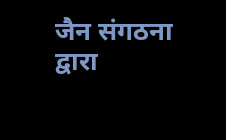जैन संगठना द्वारा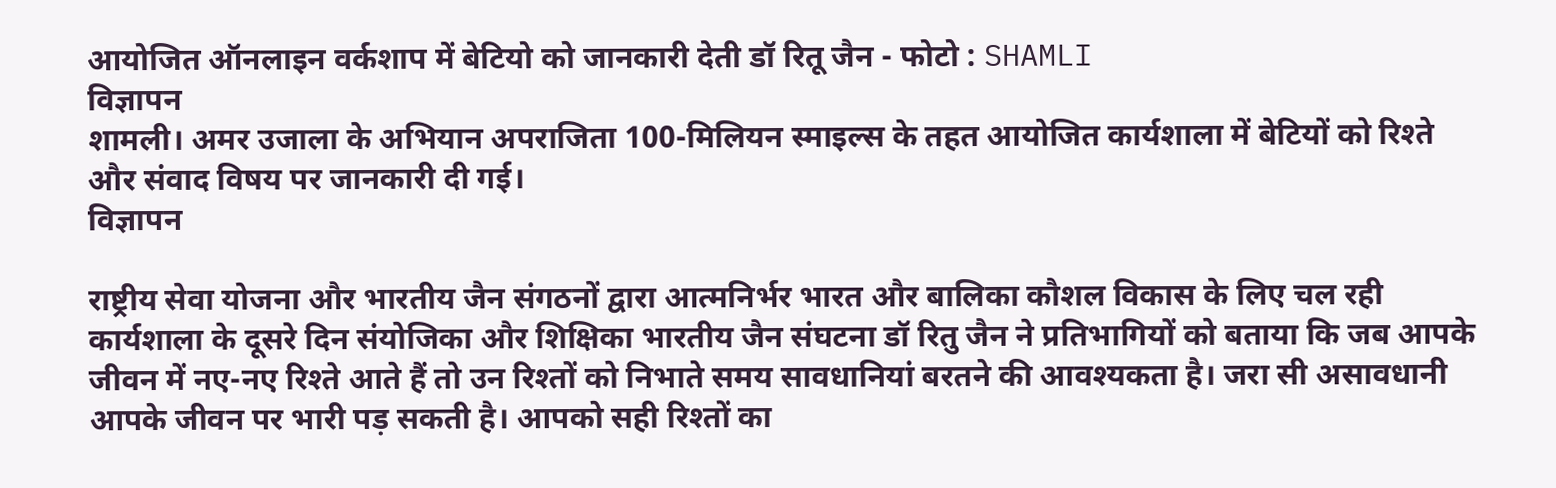आयोजित ऑनलाइन वर्कशाप में बेटियो को जानकारी देती डॉ रितू जैन - फोटो : SHAMLI
विज्ञापन
शामली। अमर उजाला के अभियान अपराजिता 100-मिलियन स्माइल्स के तहत आयोजित कार्यशाला में बेटियों को रिश्ते और संवाद विषय पर जानकारी दी गई।
विज्ञापन

राष्ट्रीय सेवा योजना और भारतीय जैन संगठनों द्वारा आत्मनिर्भर भारत और बालिका कौशल विकास के लिए चल रही कार्यशाला के दूसरे दिन संयोजिका और शिक्षिका भारतीय जैन संघटना डॉ रितु जैन ने प्रतिभागियों को बताया कि जब आपके जीवन में नए-नए रिश्ते आते हैं तो उन रिश्तों को निभाते समय सावधानियां बरतने की आवश्यकता है। जरा सी असावधानी आपके जीवन पर भारी पड़ सकती है। आपको सही रिश्तों का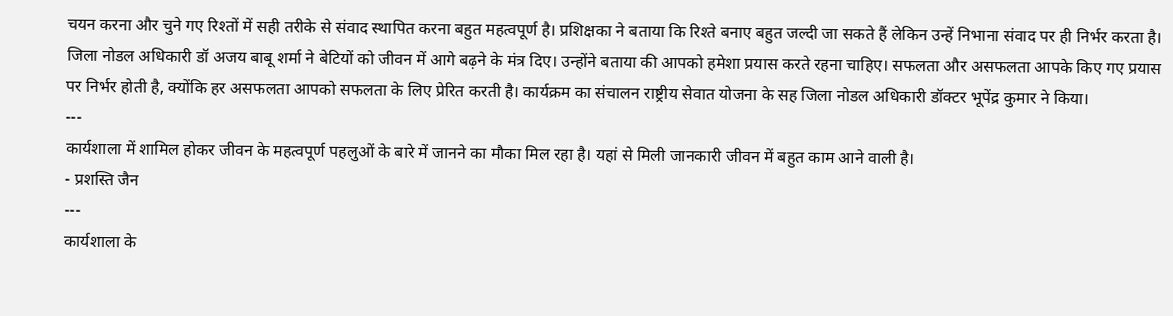चयन करना और चुने गए रिश्तों में सही तरीके से संवाद स्थापित करना बहुत महत्वपूर्ण है। प्रशिक्षका ने बताया कि रिश्ते बनाए बहुत जल्दी जा सकते हैं लेकिन उन्हें निभाना संवाद पर ही निर्भर करता है। जिला नोडल अधिकारी डॉ अजय बाबू शर्मा ने बेटियों को जीवन में आगे बढ़ने के मंत्र दिए। उन्होंने बताया की आपको हमेशा प्रयास करते रहना चाहिए। सफलता और असफलता आपके किए गए प्रयास पर निर्भर होती है, क्योंकि हर असफलता आपको सफलता के लिए प्रेरित करती है। कार्यक्रम का संचालन राष्ट्रीय सेवात योजना के सह जिला नोडल अधिकारी डॉक्टर भूपेंद्र कुमार ने किया।
---
कार्यशाला में शामिल होकर जीवन के महत्वपूर्ण पहलुओं के बारे में जानने का मौका मिल रहा है। यहां से मिली जानकारी जीवन में बहुत काम आने वाली है।
- प्रशस्ति जैन
---
कार्यशाला के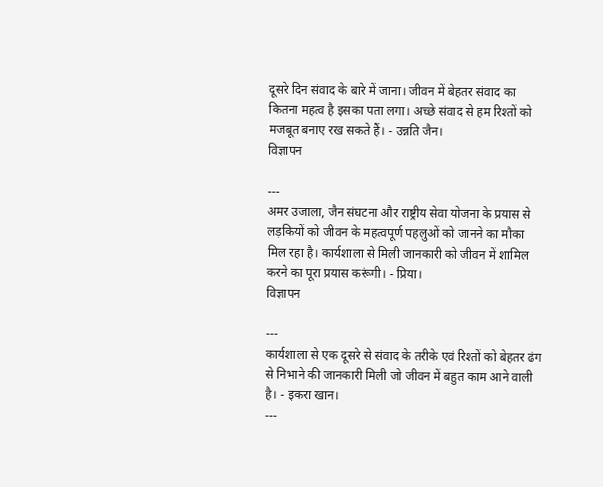दूसरे दिन संवाद के बारे में जाना। जीवन में बेहतर संवाद का कितना महत्व है इसका पता लगा। अच्छे संवाद से हम रिश्तों को मजबूत बनाए रख सकते हैं। - उन्नति जैन।
विज्ञापन

---
अमर उजाला, जैन संघटना और राष्ट्रीय सेवा योजना के प्रयास से लड़कियों को जीवन के महत्वपूर्ण पहलुओं को जानने का मौका मिल रहा है। कार्यशाला से मिली जानकारी को जीवन में शामिल करने का पूरा प्रयास करूंगी। - प्रिया।
विज्ञापन

---
कार्यशाला से एक दूसरे से संवाद के तरीके एवं रिश्तों को बेहतर ढंग से निभाने की जानकारी मिली जो जीवन में बहुत काम आने वाली है। - इकरा खान।
---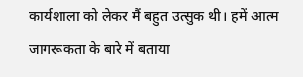कार्यशाला को लेकर मैं बहुत उत्सुक थी। हमें आत्म जागरूकता के बारे में बताया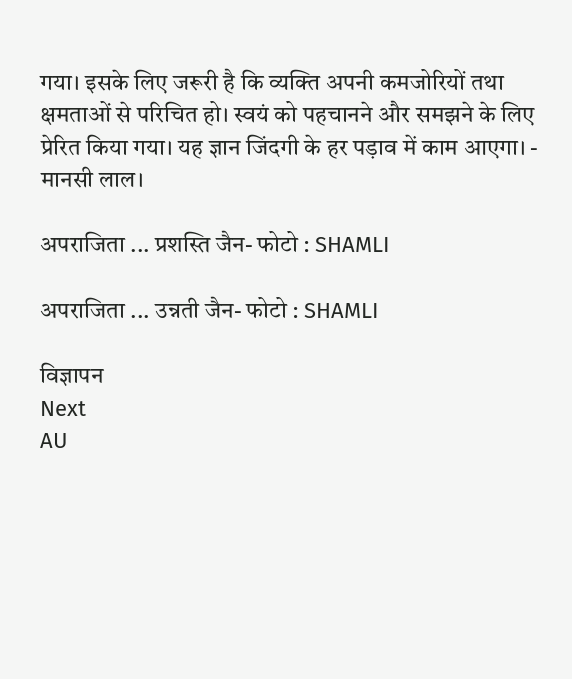गया। इसके लिए जरूरी है कि व्यक्ति अपनी कमजोरियों तथा क्षमताओं से परिचित हो। स्वयं को पहचानने और समझने के लिए प्रेरित किया गया। यह ज्ञान जिंदगी के हर पड़ाव में काम आएगा। - मानसी लाल।

अपराजिता ... प्रशस्ति जैन- फोटो : SHAMLI

अपराजिता ... उन्नती जैन- फोटो : SHAMLI

विज्ञापन
Next
AU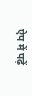ऐप में पढ़ें